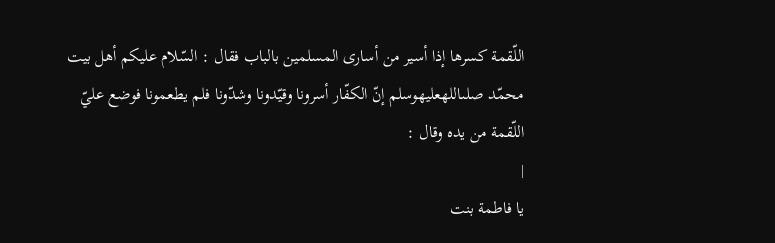اللّقمة كسرها إذا أسير من أسارى المسلمين بالباب فقال : السّلام عليكم أهل بيت محمّد صلىاللهعليهوسلم إنّ الكفّار أسرونا وقيّدونا وشدّونا فلم يطعمونا فوضع عليّ اللّقمة من يده وقال :
|
يا فاطمة بنت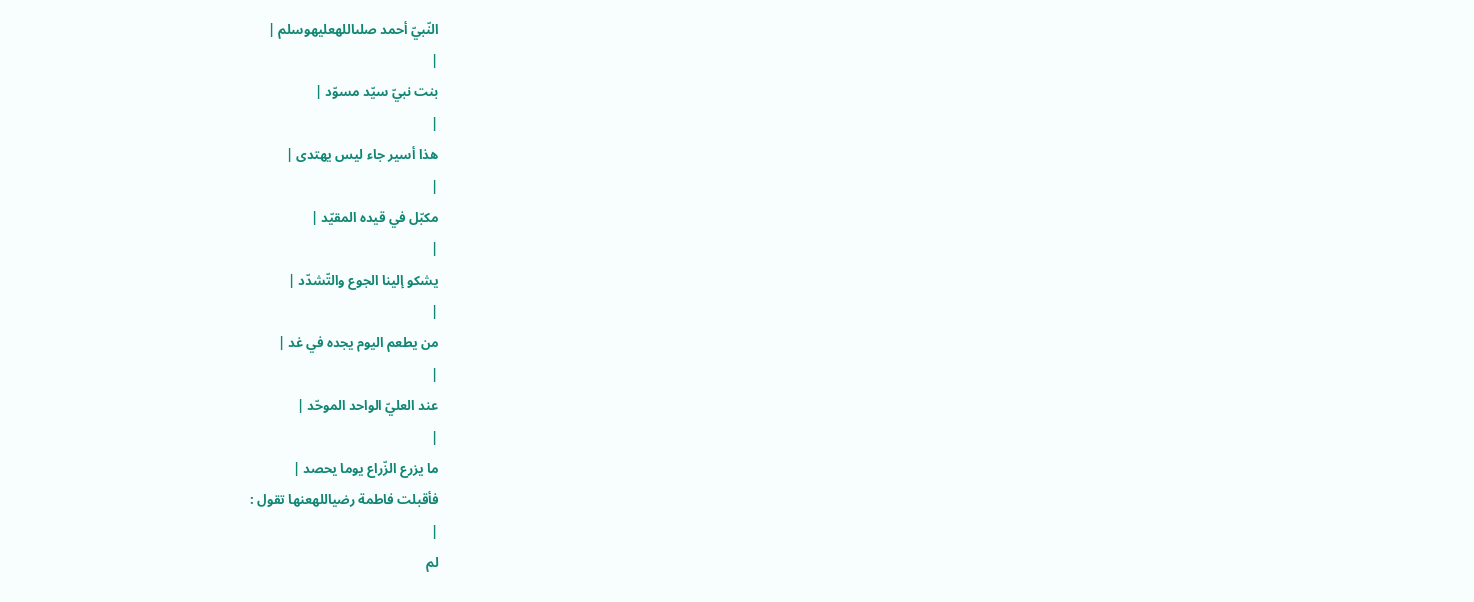النّبيّ أحمد صلىاللهعليهوسلم |
|
بنت نبيّ سيّد مسوّد |
|
هذا أسير جاء ليس يهتدى |
|
مكبّل في قيده المقيّد |
|
يشكو إلينا الجوع والتّشدّد |
|
من يطعم اليوم يجده في غد |
|
عند العليّ الواحد الموحّد |
|
ما يزرع الزّراع يوما يحصد |
فأقبلت فاطمة رضياللهعنها تقول :
|
لم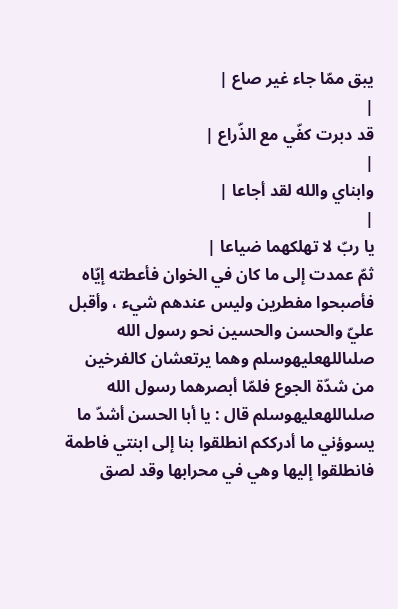يبق ممّا جاء غير صاع |
|
قد دبرت كفّي مع الذّراع |
|
وابناي والله لقد أجاعا |
|
يا ربّ لا تهلكهما ضياعا |
ثمّ عمدت إلى ما كان في الخوان فأعطته إيّاه فأصبحوا مفطرين وليس عندهم شيء ، وأقبل عليّ والحسن والحسين نحو رسول الله صلىاللهعليهوسلم وهما يرتعشان كالفرخين من شدّة الجوع فلمّا أبصرهما رسول الله صلىاللهعليهوسلم قال : يا أبا الحسن أشدّ ما يسوؤني ما أدرككم انطلقوا بنا إلى ابنتي فاطمة فانطلقوا إليها وهي في محرابها وقد لصق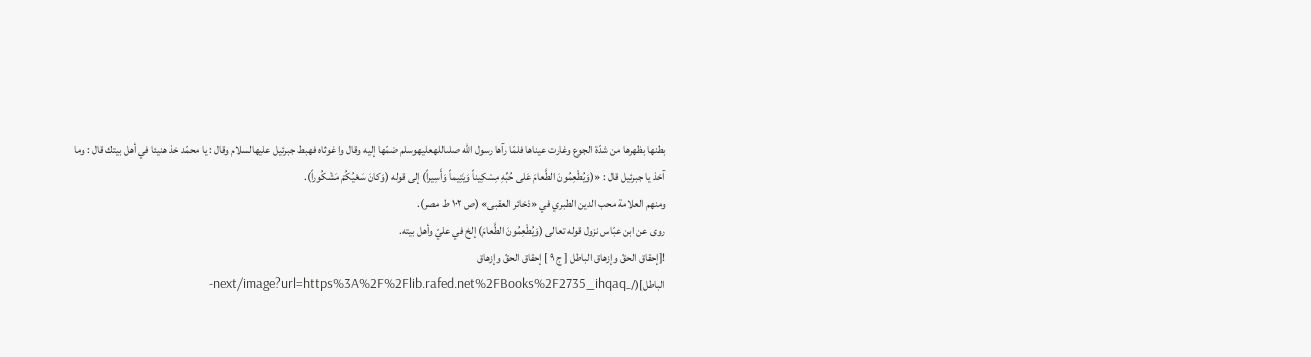بطنها بظهرها من شدّة الجوع وغارت عيناها فلمّا رآها رسول الله صلىاللهعليهوسلم ضمّها إليه وقال وا غوثاه فهبط جبرئيل عليهالسلام وقال : يا محمّد خذ هنيئا في أهل بيتك قال : وما آخذ يا جبرئيل قال : «(وَيُطْعِمُونَ الطَّعامَ عَلى حُبِّهِ مِسْكِيناً وَيَتِيماً وَأَسِيراً) إلى قوله (وَكانَ سَعْيُكُمْ مَشْكُوراً).
ومنهم العلامة محب الدين الطبري في «ذخائر العقبى» (ص ١٠٢ ط مصر).
روى عن ابن عبّاس نزول قوله تعالى (وَيُطْعِمُونَ الطَّعامَ) إلخ في عليّ وأهل بيته.
![إحقاق الحقّ وإزهاق الباطل [ ج ٩ ] إحقاق الحقّ وإزهاق الباطل](/_next/image?url=https%3A%2F%2Flib.rafed.net%2FBooks%2F2735_ihqaq-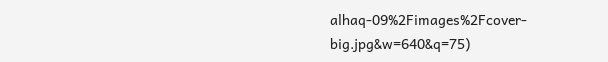alhaq-09%2Fimages%2Fcover-big.jpg&w=640&q=75)